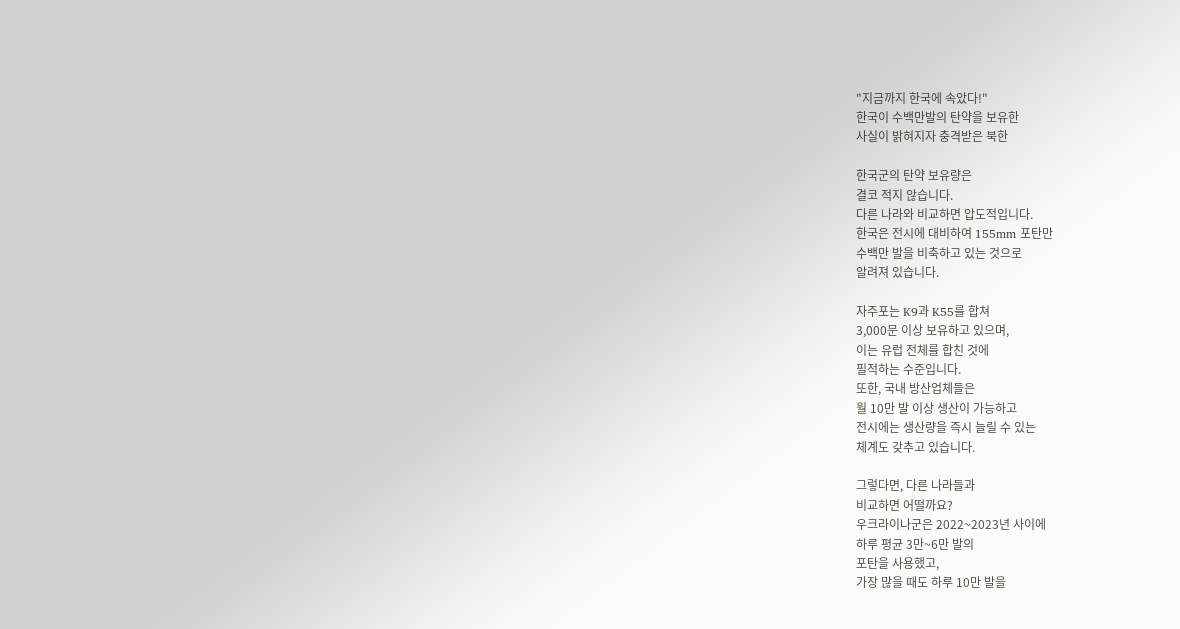"지금까지 한국에 속았다!"
한국이 수백만발의 탄약을 보유한
사실이 밝혀지자 충격받은 북한

한국군의 탄약 보유량은
결코 적지 않습니다.
다른 나라와 비교하면 압도적입니다.
한국은 전시에 대비하여 155mm 포탄만
수백만 발을 비축하고 있는 것으로
알려져 있습니다.

자주포는 K9과 K55를 합쳐
3,000문 이상 보유하고 있으며,
이는 유럽 전체를 합친 것에
필적하는 수준입니다.
또한, 국내 방산업체들은
월 10만 발 이상 생산이 가능하고
전시에는 생산량을 즉시 늘릴 수 있는
체계도 갖추고 있습니다.

그렇다면, 다른 나라들과
비교하면 어떨까요?
우크라이나군은 2022~2023년 사이에
하루 평균 3만~6만 발의
포탄을 사용했고,
가장 많을 때도 하루 10만 발을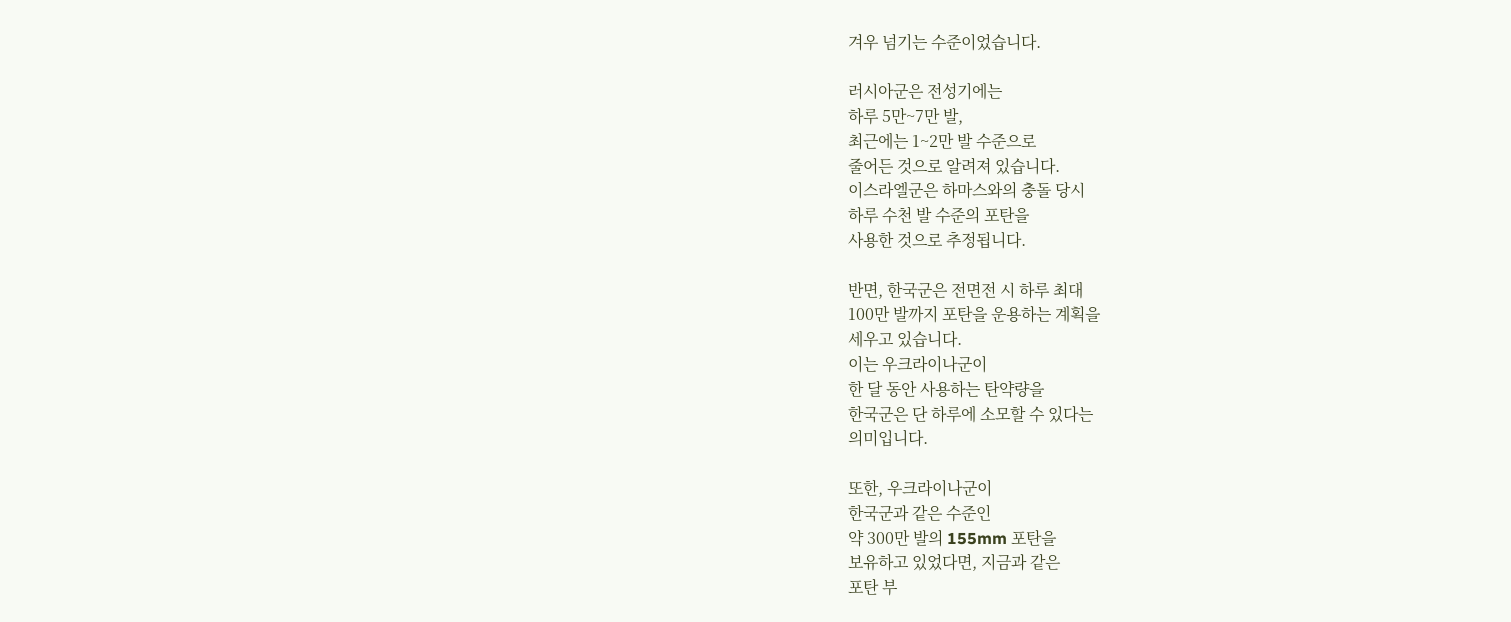겨우 넘기는 수준이었습니다.

러시아군은 전성기에는
하루 5만~7만 발,
최근에는 1~2만 발 수준으로
줄어든 것으로 알려져 있습니다.
이스라엘군은 하마스와의 충돌 당시
하루 수천 발 수준의 포탄을
사용한 것으로 추정됩니다.

반면, 한국군은 전면전 시 하루 최대
100만 발까지 포탄을 운용하는 계획을
세우고 있습니다.
이는 우크라이나군이
한 달 동안 사용하는 탄약량을
한국군은 단 하루에 소모할 수 있다는
의미입니다.

또한, 우크라이나군이
한국군과 같은 수준인
약 300만 발의 155mm 포탄을
보유하고 있었다면, 지금과 같은
포탄 부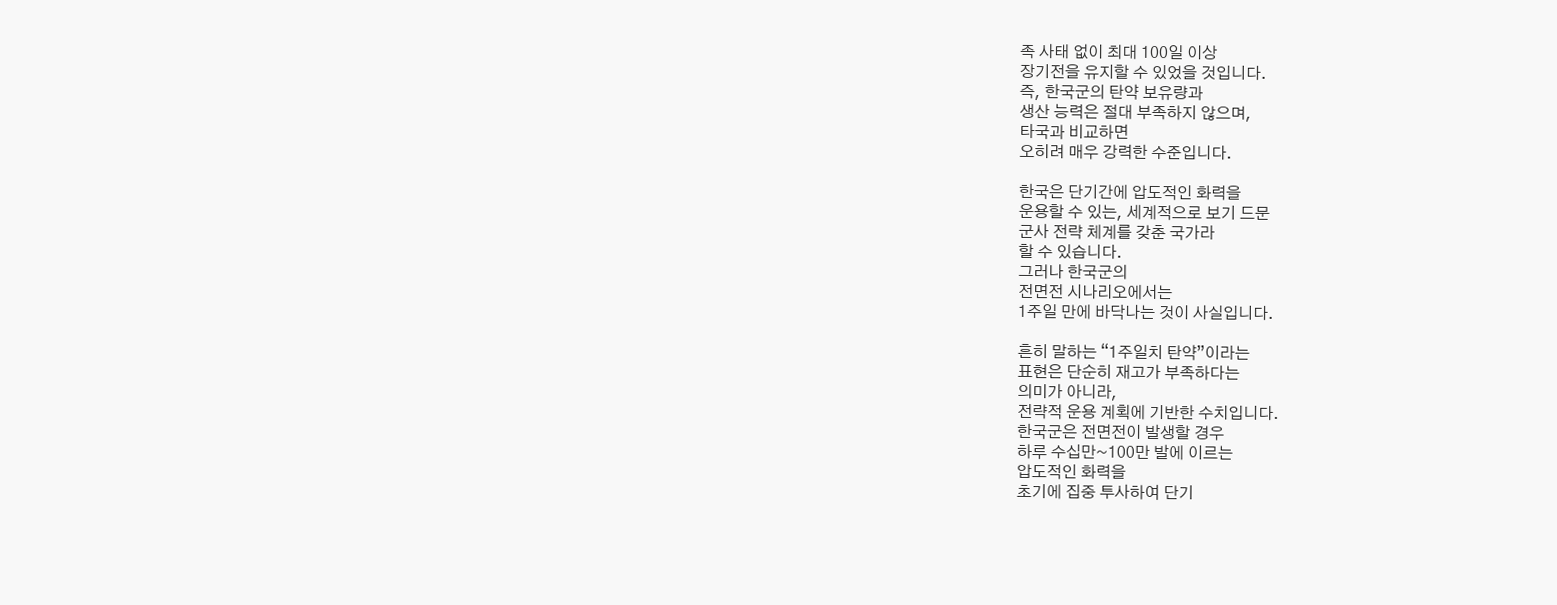족 사태 없이 최대 100일 이상
장기전을 유지할 수 있었을 것입니다.
즉, 한국군의 탄약 보유량과
생산 능력은 절대 부족하지 않으며,
타국과 비교하면
오히려 매우 강력한 수준입니다.

한국은 단기간에 압도적인 화력을
운용할 수 있는, 세계적으로 보기 드문
군사 전략 체계를 갖춘 국가라
할 수 있습니다.
그러나 한국군의
전면전 시나리오에서는
1주일 만에 바닥나는 것이 사실입니다.

흔히 말하는 “1주일치 탄약”이라는
표현은 단순히 재고가 부족하다는
의미가 아니라,
전략적 운용 계획에 기반한 수치입니다.
한국군은 전면전이 발생할 경우
하루 수십만~100만 발에 이르는
압도적인 화력을
초기에 집중 투사하여 단기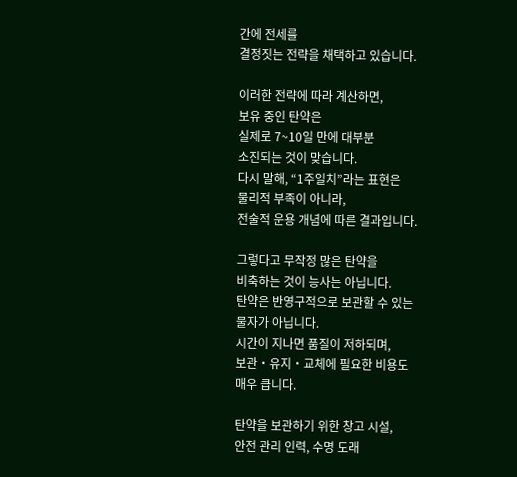간에 전세를
결정짓는 전략을 채택하고 있습니다.

이러한 전략에 따라 계산하면,
보유 중인 탄약은
실제로 7~10일 만에 대부분
소진되는 것이 맞습니다.
다시 말해, “1주일치”라는 표현은
물리적 부족이 아니라,
전술적 운용 개념에 따른 결과입니다.

그렇다고 무작정 많은 탄약을
비축하는 것이 능사는 아닙니다.
탄약은 반영구적으로 보관할 수 있는
물자가 아닙니다.
시간이 지나면 품질이 저하되며,
보관・유지・교체에 필요한 비용도
매우 큽니다.

탄약을 보관하기 위한 창고 시설,
안전 관리 인력, 수명 도래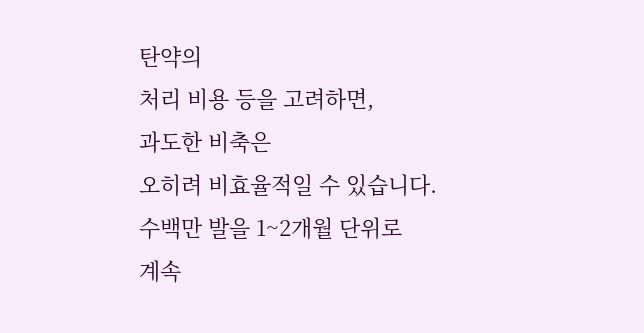탄약의
처리 비용 등을 고려하면,
과도한 비축은
오히려 비효율적일 수 있습니다.
수백만 발을 1~2개월 단위로
계속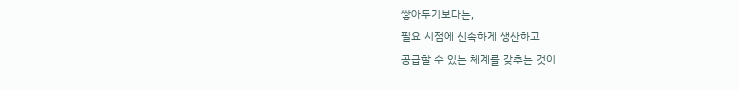쌓아두기보다는,
필요 시점에 신속하게 생산하고
공급할 수 있는 체계를 갖추는 것이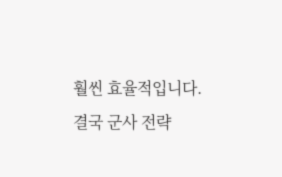훨씬 효율적입니다.
결국 군사 전략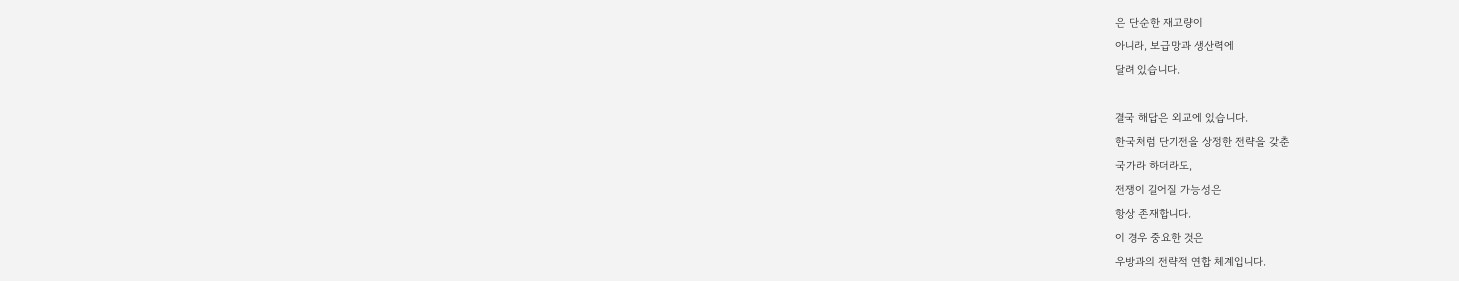은 단순한 재고량이
아니라, 보급망과 생산력에
달려 있습니다.

결국 해답은 외교에 있습니다.
한국처럼 단기전을 상정한 전략을 갖춘
국가라 하더라도,
전쟁이 길어질 가능성은
항상 존재합니다.
이 경우 중요한 것은
우방과의 전략적 연합 체계입니다.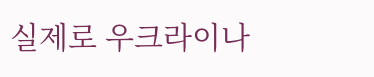실제로 우크라이나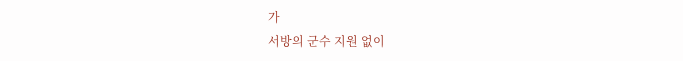가
서방의 군수 지원 없이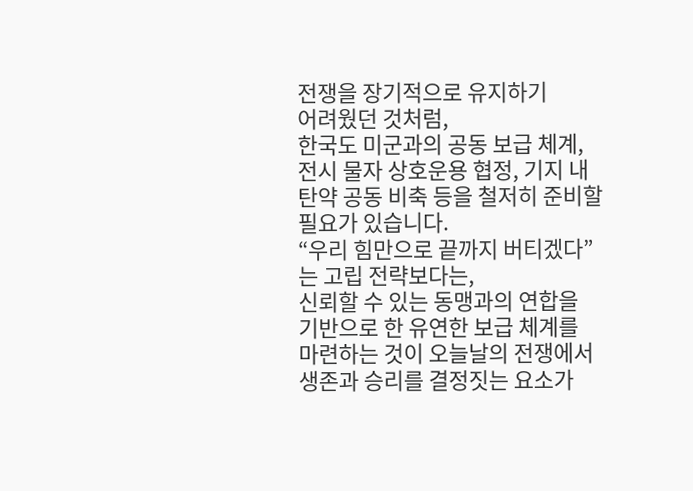전쟁을 장기적으로 유지하기
어려웠던 것처럼,
한국도 미군과의 공동 보급 체계,
전시 물자 상호운용 협정, 기지 내
탄약 공동 비축 등을 철저히 준비할
필요가 있습니다.
“우리 힘만으로 끝까지 버티겠다”
는 고립 전략보다는,
신뢰할 수 있는 동맹과의 연합을
기반으로 한 유연한 보급 체계를
마련하는 것이 오늘날의 전쟁에서
생존과 승리를 결정짓는 요소가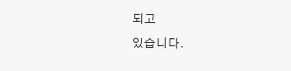되고
있습니다.